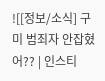![[정보/소식] 구미 범죄자 안잡혔어?? | 인스티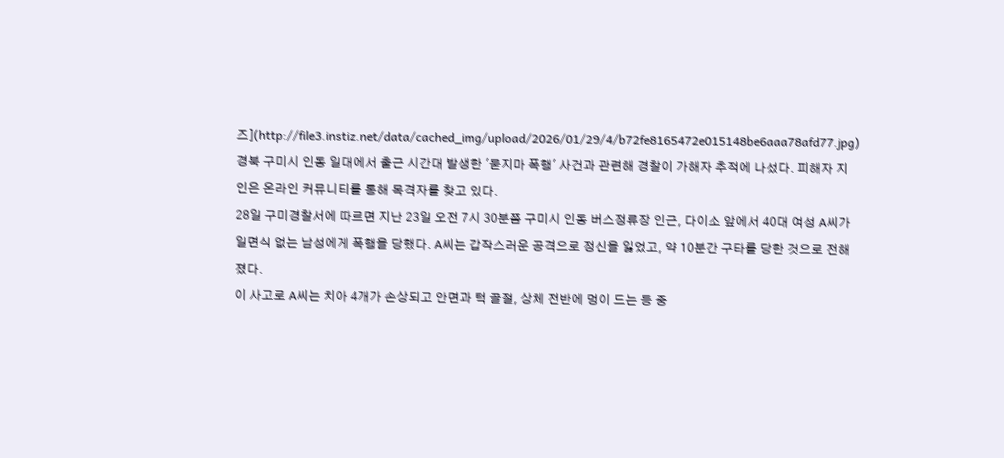즈](http://file3.instiz.net/data/cached_img/upload/2026/01/29/4/b72fe8165472e015148be6aaa78afd77.jpg)
경북 구미시 인동 일대에서 출근 시간대 발생한 '묻지마 폭행' 사건과 관련해 경찰이 가해자 추적에 나섰다. 피해자 지인은 온라인 커뮤니티를 통해 목격자를 찾고 있다.
28일 구미경찰서에 따르면 지난 23일 오전 7시 30분쯤 구미시 인동 버스정류장 인근, 다이소 앞에서 40대 여성 A씨가 일면식 없는 남성에게 폭행을 당했다. A씨는 갑작스러운 공격으로 정신을 잃었고, 약 10분간 구타를 당한 것으로 전해졌다.
이 사고로 A씨는 치아 4개가 손상되고 안면과 턱 골절, 상체 전반에 멍이 드는 등 중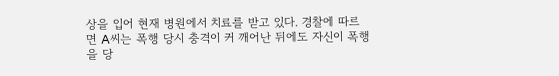상을 입어 현재 병원에서 치료를 받고 있다. 경찰에 따르면 A씨는 폭행 당시 충격이 커 깨어난 뒤에도 자신이 폭행을 당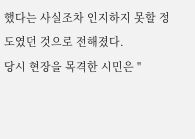했다는 사실조차 인지하지 못할 정도였던 것으로 전해졌다.
당시 현장을 목격한 시민은 "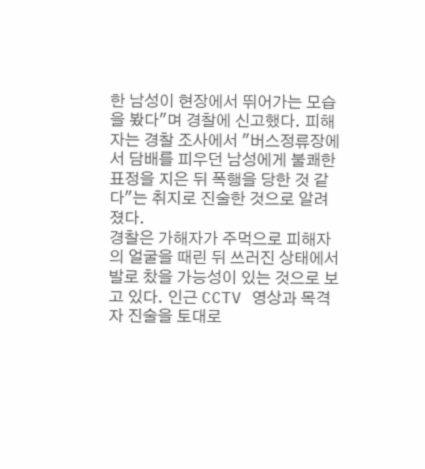한 남성이 현장에서 뛰어가는 모습을 봤다"며 경찰에 신고했다. 피해자는 경찰 조사에서 "버스정류장에서 담배를 피우던 남성에게 불쾌한 표정을 지은 뒤 폭행을 당한 것 같다"는 취지로 진술한 것으로 알려졌다.
경찰은 가해자가 주먹으로 피해자의 얼굴을 때린 뒤 쓰러진 상태에서 발로 찼을 가능성이 있는 것으로 보고 있다. 인근 CCTV 영상과 목격자 진술을 토대로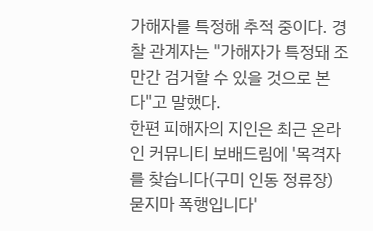가해자를 특정해 추적 중이다. 경찰 관계자는 "가해자가 특정돼 조만간 검거할 수 있을 것으로 본다"고 말했다.
한편 피해자의 지인은 최근 온라인 커뮤니티 보배드림에 '목격자를 찾습니다(구미 인동 정류장) 묻지마 폭행입니다'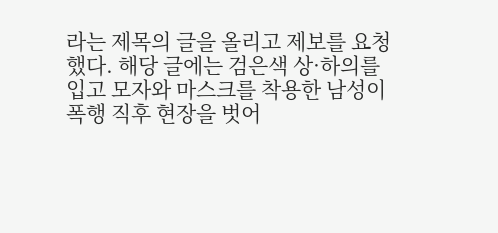라는 제목의 글을 올리고 제보를 요청했다. 해당 글에는 검은색 상·하의를 입고 모자와 마스크를 착용한 남성이 폭행 직후 현장을 벗어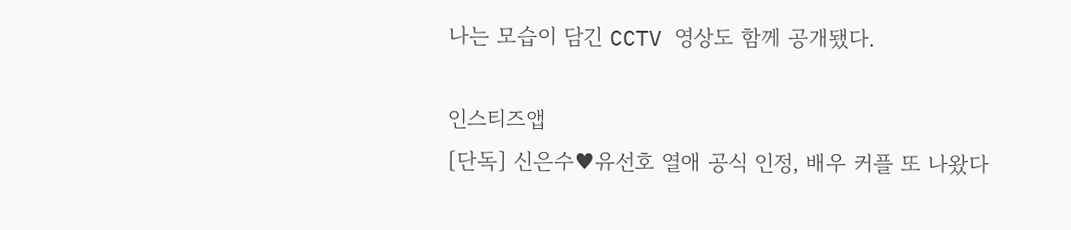나는 모습이 담긴 CCTV 영상도 함께 공개됐다.

인스티즈앱
[단독] 신은수♥유선호 열애 공식 인정, 배우 커플 또 나왔다